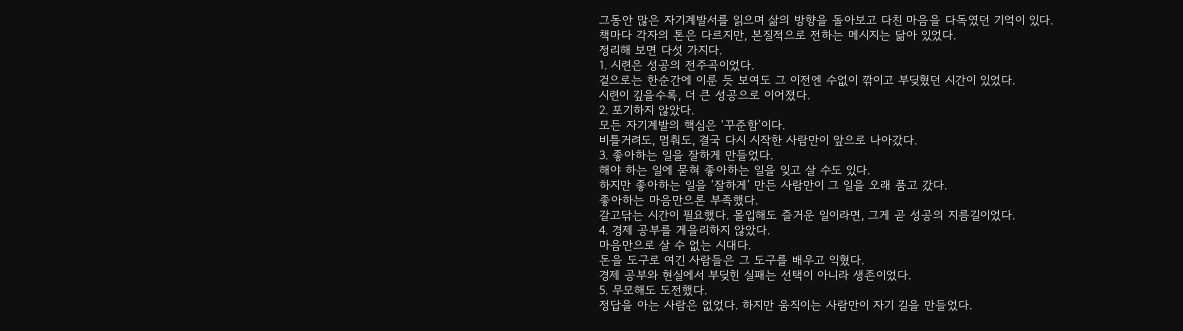그동안 많은 자기계발서를 읽으며 삶의 방향을 돌아보고 다친 마음을 다독였던 기억이 있다.
책마다 각자의 톤은 다르지만, 본질적으로 전하는 메시지는 닮아 있었다.
정리해 보면 다섯 가지다.
1. 시련은 성공의 전주곡이었다.
겉으로는 한순간에 이룬 듯 보여도 그 이전엔 수없이 깎이고 부딪혔던 시간이 있었다.
시련이 깊을수록, 더 큰 성공으로 이어졌다.
2. 포기하지 않았다.
모든 자기계발의 핵심은 ‘꾸준함’이다.
비틀거려도, 멈춰도, 결국 다시 시작한 사람만이 앞으로 나아갔다.
3. 좋아하는 일을 잘하게 만들었다.
해야 하는 일에 묻혀 좋아하는 일을 잊고 살 수도 있다.
하지만 좋아하는 일을 ‘잘하게’ 만든 사람만이 그 일을 오래 품고 갔다.
좋아하는 마음만으론 부족했다.
갈고닦는 시간이 필요했다. 몰입해도 즐거운 일이라면, 그게 곧 성공의 지름길이었다.
4. 경제 공부를 게을리하지 않았다.
마음만으로 살 수 없는 시대다.
돈을 도구로 여긴 사람들은 그 도구를 배우고 익혔다.
경제 공부와 현실에서 부딪힌 실패는 선택이 아니라 생존이었다.
5. 무모해도 도전했다.
정답을 아는 사람은 없었다. 하지만 움직이는 사람만이 자기 길을 만들었다.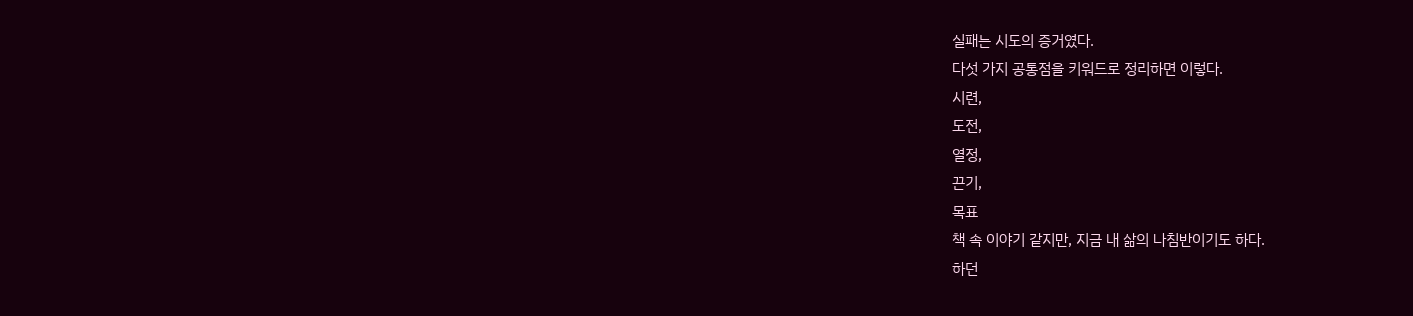실패는 시도의 증거였다.
다섯 가지 공통점을 키워드로 정리하면 이렇다.
시련,
도전,
열정,
끈기,
목표
책 속 이야기 같지만, 지금 내 삶의 나침반이기도 하다.
하던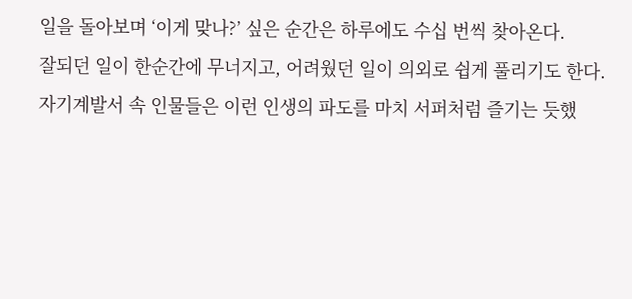일을 돌아보며 ‘이게 맞나?’ 싶은 순간은 하루에도 수십 번씩 찾아온다.
잘되던 일이 한순간에 무너지고, 어려웠던 일이 의외로 쉽게 풀리기도 한다.
자기계발서 속 인물들은 이런 인생의 파도를 마치 서퍼처럼 즐기는 듯했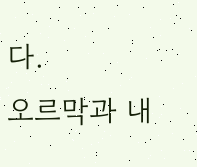다.
오르막과 내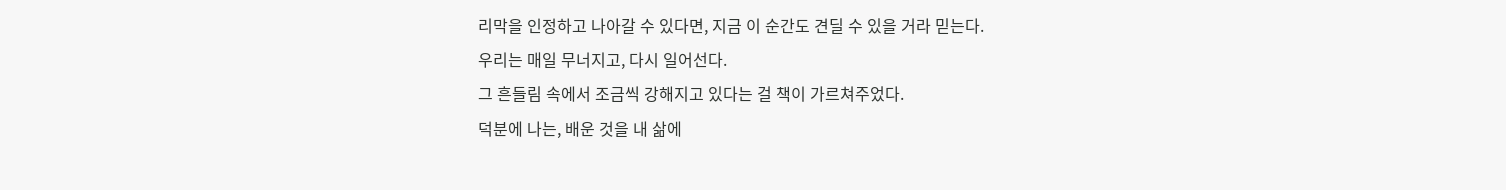리막을 인정하고 나아갈 수 있다면, 지금 이 순간도 견딜 수 있을 거라 믿는다.
우리는 매일 무너지고, 다시 일어선다.
그 흔들림 속에서 조금씩 강해지고 있다는 걸 책이 가르쳐주었다.
덕분에 나는, 배운 것을 내 삶에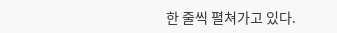한 줄씩 펼쳐가고 있다.